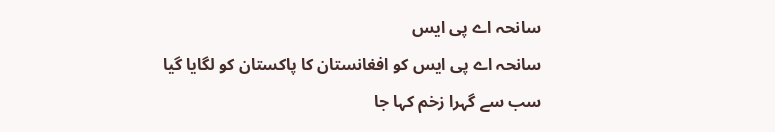سانحہ اے پی ایس
سانحہ اے پی ایس کو افغانستان کا پاکستان کو لگایا گیا سب سے گہرا زخم کہا جا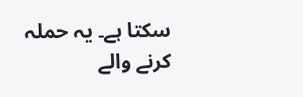سکتا ہے۔ یہ حملہ کرنے والے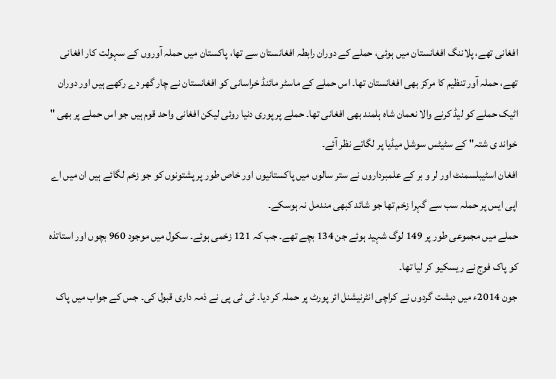افغانی تھے، پلاننگ افغانستان میں ہوئی، حملے کے دوران رابطہ افغانستان سے تھا، پاکستان میں حملہ آوروں کے سہولت کار افغانی تھے، حملہ آور تنظیم کا مرکز بھی افغانستان تھا۔ اس حملے کے ماسٹر مائنڈ خراسانی کو افغانستان نے چار گھر دے رکھے ہیں اور دوران اٹیک حملے کو لیڈ کرنے والا نعمان شاہ ہلمند بھی افغانی تھا۔ حملے پر پوری دنیا روئی لیکن افغانی واحد قوم ہیں جو اس حملے پر بھی " خواند ی شتہ" کے سٹیٹس سوشل میڈیا پر لگاتے نظر آئے۔
افغان اسٹیبلسمنٹ اور لر و بر کے علمبرداروں نے ستر سالوں میں پاکستانیوں اور خاص طور پر پشتونوں کو جو زخم لگائے ہیں ان میں اے اپی ایس پر حملہ سب سے گہرا زخم تھا جو شائد کبھی مندمل نہ ہوسکے۔
حملے میں مجموعی طور پر 149 لوگ شہید ہوئے جن 134 بچے تھے۔ جب کہ 121 زخمی ہوئے۔ سکول میں موجود 960 بچوں اور استاتذہ کو پاک فوج نے ریسکیو کر لیا تھا۔
جون 2014ء میں دہشت گردوں نے کراچی انٹرنیشنل ائر پورٹ پر حملہ کر دیا۔ ٹی ٹی پی نے ذمہ داری قبول کی۔ جس کے جواب میں پاک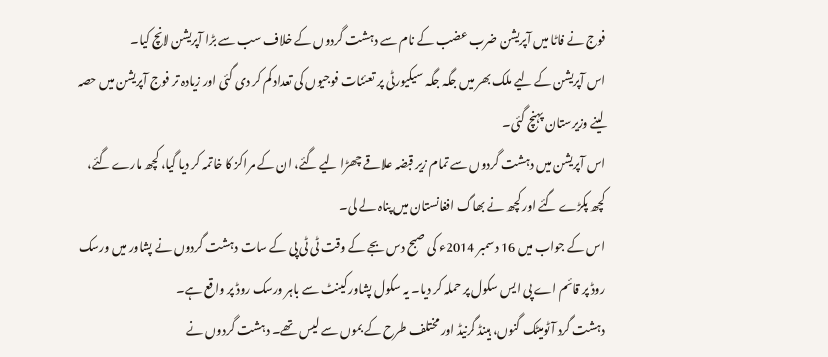فوج نے فاٹا میں آپریشن ضرب عضب کے نام سے دہشت گردوں کے خلاف سب سے بڑا آپریشن لانچ کیا۔
اس آپریشن کے لیے ملک بھر میں جگہ جگہ سیکیورٹی پر تعئنات فوجیوں کی تعداد کم کر دی گئی اور زیادہ تر فوج آپریشن میں حصہ لینے وزیرستان پہنچ گئی۔
اس آپریشن میں دہشت گردوں سے تمام زیر قبضہ علاقے چھڑا لیے گئے، ان کے مراکز کا خاتمہ کر دیا گیا، کچھ مارے گئے، کچھ پکڑے گئے اور کچھ نے بھاگ افغانستان میں پناہ لے لی۔
اس کے جواب میں 16 دسمبر 2014ء کی صبح دس بجے کے وقت ٹی ٹی پی کے سات دہشت گردوں نے پشاور میں ورسک روڈ پر قائم اے پی ایس سکول پر حملہ کر دیا۔ یہ سکول پشاور کینٹ سے باہر ورسک روڈ پر واقع ہے۔
دہشت گرد آٹومیٹک گنوں، ہینڈ گرنیڈ اور مختلف طرح کے بموں سے لیس تھے۔ دہشت گردوں نے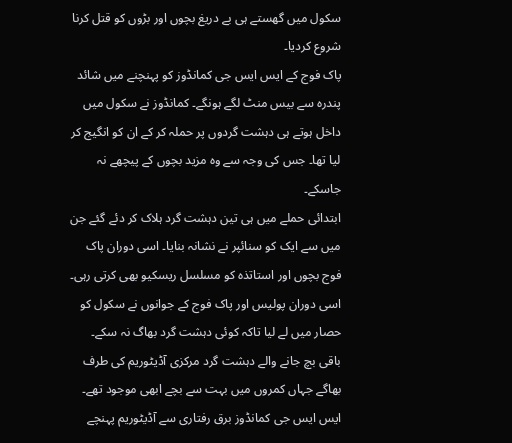سکول میں گھستے ہی بے دریغ بچوں اور بڑوں کو قتل کرنا شروع کردیا۔
پاک فوج کے ایس ایس جی کمانڈوز کو پہنچنے میں شائد پندرہ سے بیس منٹ لگے ہونگے۔ کمانڈوز نے سکول میں داخل ہوتے ہی دہشت گردوں پر حملہ کر کے ان کو انگیج کر لیا تھا۔ جس کی وجہ سے وہ مزید بچوں کے پیچھے نہ جاسکے۔
ابتدائی حملے میں ہی تین دہشت گرد ہلاک کر دئے گئے جن میں سے ایک کو سنائپر نے نشانہ بنایا۔ اسی دوران پاک فوج بچوں اور استاتذہ کو مسلسل ریسکیو بھی کرتی رہی۔
اسی دوران پولیس اور پاک فوج کے جوانوں نے سکول کو حصار میں لے لیا تاکہ کوئی دہشت گرد بھاگ نہ سکے۔
باقی بچ جانے والے دہشت گرد مرکزی آڈیٹوریم کی طرف بھاگے جہاں کمروں میں بہت سے بچے ابھی موجود تھے۔
ایس ایس جی کمانڈوز برق رفتاری سے آڈیٹوریم پہنچے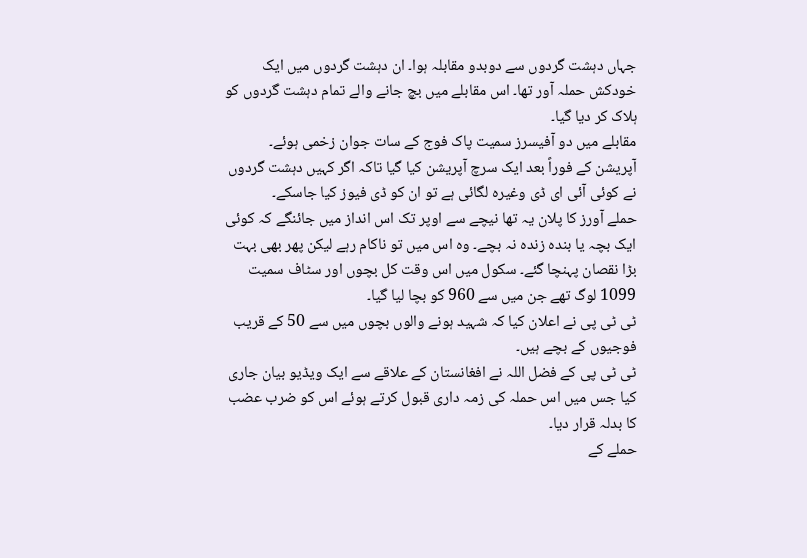جہاں دہشت گردوں سے دوبدو مقابلہ ہوا۔ ان دہشت گردوں میں ایک خودکش حملہ آور تھا۔ اس مقابلے میں بچ جانے والے تمام دہشت گردوں کو ہلاک کر دیا گیا۔
مقابلے میں دو آفیسرز سمیت پاک فوج کے سات جوان زخمی ہوئے۔
آپریشن کے فوراً بعد ایک سرچ آپریشن کیا گیا تاکہ اگر کہیں دہشت گردوں نے کوئی آئی ای ڈی وغیرہ لگائی ہے تو ان کو ڈی فیوز کیا جاسکے۔
حملے آورز کا پلان یہ تھا نیچے سے اوپر تک اس انداز میں جائنگے کہ کوئی ایک بچہ یا بندہ زندہ نہ بچے۔ وہ اس میں تو ناکام رہے لیکن پھر بھی بہت بڑا نقصان پہنچا گئے۔ سکول میں اس وقت کل بچوں اور سٹاف سمیت 1099 لوگ تھے جن میں سے 960 کو بچا لیا گیا۔
ٹی ٹی پی نے اعلان کیا کہ شہید ہونے والوں بچوں میں سے 50 کے قریب فوجیوں کے بچے ہیں۔
ٹی ٹی پی کے فضل اللہ نے افغانستان کے علاقے سے ایک ویڈیو بیان جاری کیا جس میں اس حملہ کی زمہ داری قبول کرتے ہوئے اس کو ضرب عضب کا بدلہ قرار دیا۔
حملے کے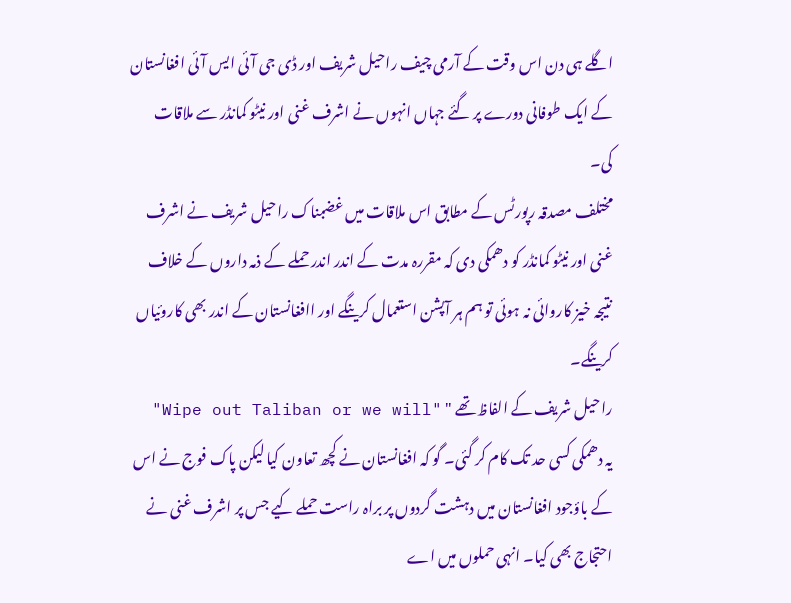اگلے ہی دن اس وقت کے آرمی چیف راحیل شریف اور ڈی جی آئی ایس آئی افغانستان کے ایک طوفانی دورے پر گئے جہاں انہوں نے اشرف غنی اور نیٹو کمانڈر سے ملاقات کی۔
مختلف مصدقہ رپورٹس کے مطابق اس ملاقات میں غضبناک راحیل شریف نے اشرف غنی اور نیٹو کمانڈر کو دھمکی دی کہ مقررہ مدت کے اندر اندر حملے کے ذمہ داروں کے خلاف نتیجہ خیز کاروائی نہ ہوئی تو ہم ہر آپشن استعمال کرینگے اور اافغانستان کے اندر بھی کاروئیاں کرینگے۔
راحیل شریف کے الفاظ تھے " "Wipe out Taliban or we will"
یہ دھمکی کسی حد تک کام کر گئی۔ گو کہ افغانستان نے کچھ تعاون کیا لیکن پاک فوج نے اس کے باؤجود افغانستان میں دہشت گردوں پر براہ راست حملے کیے جس پر اشرف غنی نے احتجاج بھی کیا۔ انہی حملوں میں اے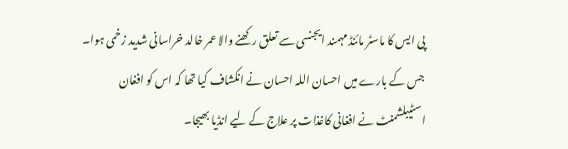پی ایس کا ماسٹر مائنڈ مہمند ایجنسی سے تعلق رکھنے والا عمر خالد خراسانی شدید زخمی ہوا۔ جس کے بارے میں احسان اللہ احسان نے انکشاف کیا تھا کہ اس کو افغان اسٹیبلشمنٹ نے افغانی کاغذات پر علاج کے لیے انڈیا بھیجا۔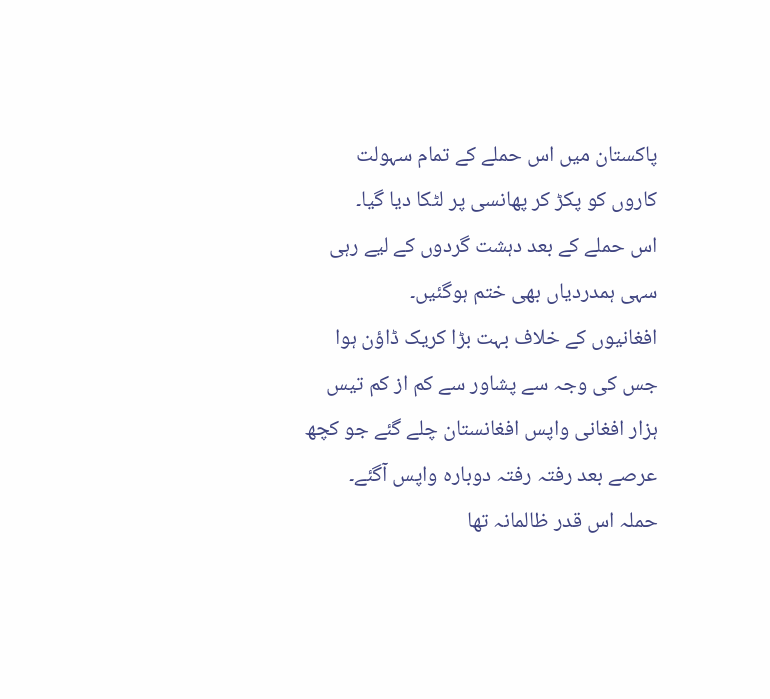پاکستان میں اس حملے کے تمام سہولت کاروں کو پکڑ کر پھانسی پر لٹکا دیا گیا۔
اس حملے کے بعد دہشت گردوں کے لیے رہی سہی ہمدردیاں بھی ختم ہوگئیں۔
افغانیوں کے خلاف بہت بڑا کریک ڈاؤن ہوا جس کی وجہ سے پشاور سے کم از کم تیس ہزار افغانی واپس افغانستان چلے گئے جو کچھ عرصے بعد رفتہ رفتہ دوبارہ واپس آگئے۔
حملہ اس قدر ظالمانہ تھا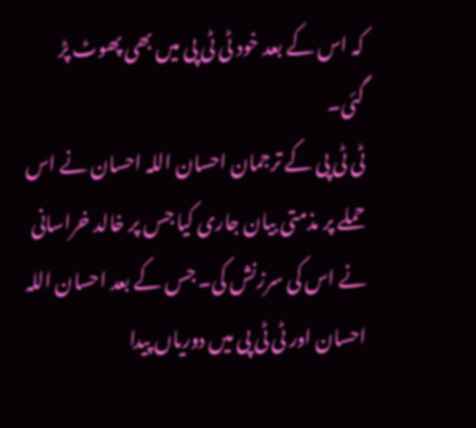کہ اس کے بعد خود ٹی ٹی پی میں بھی پھوٹ پڑ گئی۔
ٹی ٹی پی کے ترجمان احسان اللہ احسان نے اس حملے پر مذمتی بیان جاری کیا جس پر خالد خراسانی نے اس کی سرزنش کی۔ جس کے بعد احسان اللہ احسان اور ٹی ٹی پی میں دوریاں پیدا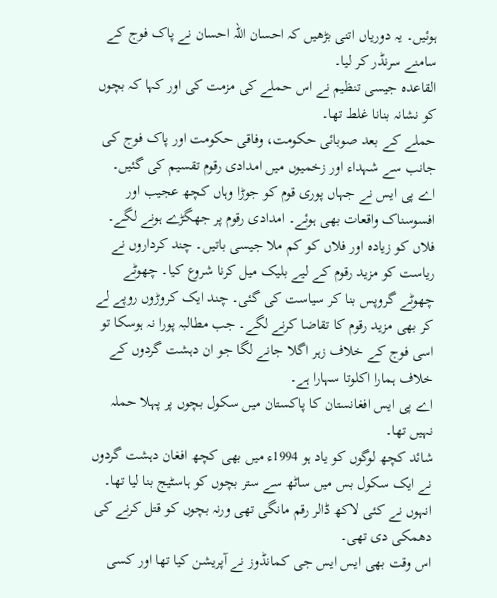ہوئیں۔ یہ دوریاں اتنی بڑھیں کہ احسان اللہ احسان نے پاک فوج کے سامنے سرنڈر کر لیا۔
القاعدہ جیسی تنظیم نے اس حملے کی مزمت کی اور کہا کہ بچوں کو نشانہ بنانا غلط تھا۔
حملے کے بعد صوبائی حکومت، وفاقی حکومت اور پاک فوج کی جانب سے شہداء اور زخمیوں میں امدادی رقوم تقسیم کی گئیں۔
اے پی ایس نے جہاں پوری قوم کو جوڑا وہاں کچھ عجیب اور افسوسناک واقعات بھی ہوئے۔ امدادی رقوم پر جھگڑے ہونے لگے۔ فلاں کو زیادہ اور فلاں کو کم ملا جیسی باتیں۔ چند کرداروں نے ریاست کو مزید رقوم کے لیے بلیک میل کرنا شروع کیا۔ چھوٹے چھوٹے گروپس بنا کر سیاست کی گئی۔ چند ایک کروڑوں روپے لے کر بھی مزید رقوم کا تقاضا کرنے لگے۔ جب مطالبہ پورا نہ ہوسکا تو اسی فوج کے خلاف زہر اگلا جانے لگا جو ان دہشت گردوں کے خلاف ہمارا اکلوتا سہارا ہے۔
اے پی ایس افغانستان کا پاکستان میں سکول بچوں پر پہلا حملہ نہیں تھا۔
شائد کچھ لوگوں کو یاد ہو 1994ء میں بھی کچھ افغان دہشت گردوں نے ایک سکول بس میں ساٹھ سے ستر بچوں کو ہاسٹیج بنا لیا تھا۔ انہوں نے کئی لاکھ ڈالر رقم مانگی تھی ورنہ بچوں کو قتل کرنے کی دھمکی دی تھی۔
اس وقت بھی ایس ایس جی کمانڈوز نے آپریشن کیا تھا اور کسی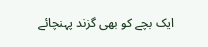ایک بچے کو بھی گزند پہنچائے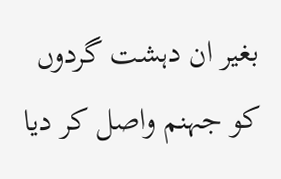بغیر ان دہشت گردوں کو جہنم واصل کر دیا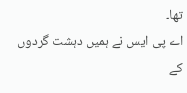تھا۔
اے پی ایس نے ہمیں دہشت گردوں کے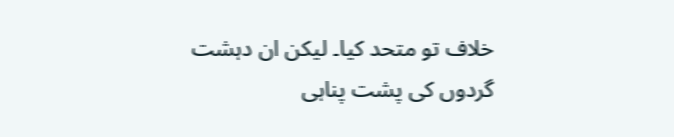خلاف تو متحد کیا۔ لیکن ان دہشت گردوں کی پشت پناہی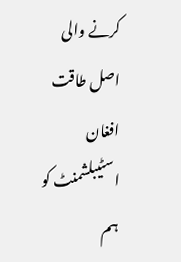کرنے والی اصل طاقت افغان اسٹیبلشمنٹ کو ہم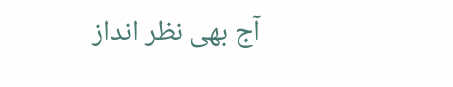آج بھی نظر انداز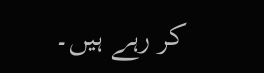کر رہے ہیں۔